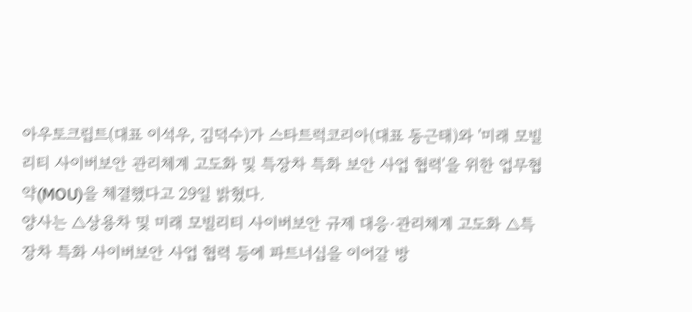아우토크립트(대표 이석우, 김덕수)가 스타트럭코리아(대표 동근태)와 '미래 모빌리티 사이버보안 관리체계 고도화 및 특장차 특화 보안 사업 협력'을 위한 업무협약(MOU)을 체결했다고 29일 밝혔다.
양사는 △상용차 및 미래 모빌리티 사이버보안 규제 대응·관리체계 고도화 △특장차 특화 사이버보안 사업 협력 등에 파트너십을 이어갈 방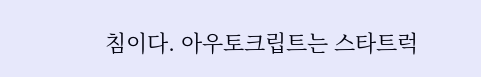침이다. 아우토크립트는 스타트럭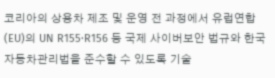코리아의 상용차 제조 및 운영 전 과정에서 유럽연합(EU)의 UN R155·R156 등 국제 사이버보안 법규와 한국 자동차관리법을 준수할 수 있도록 기술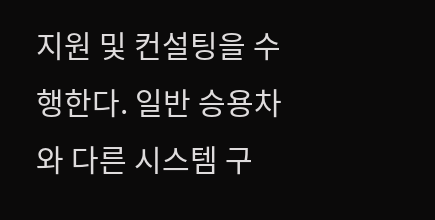지원 및 컨설팅을 수행한다. 일반 승용차와 다른 시스템 구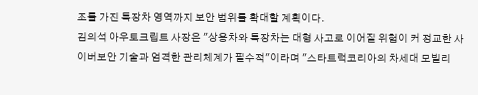조를 가진 특장차 영역까지 보안 범위를 확대할 계획이다.
김의석 아우토크립트 사장은 "상용차와 특장차는 대형 사고로 이어질 위험이 커 정교한 사이버보안 기술과 엄격한 관리체계가 필수적"이라며 "스타트럭코리아의 차세대 모빌리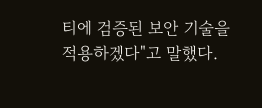티에 검증된 보안 기술을 적용하겠다"고 말했다.